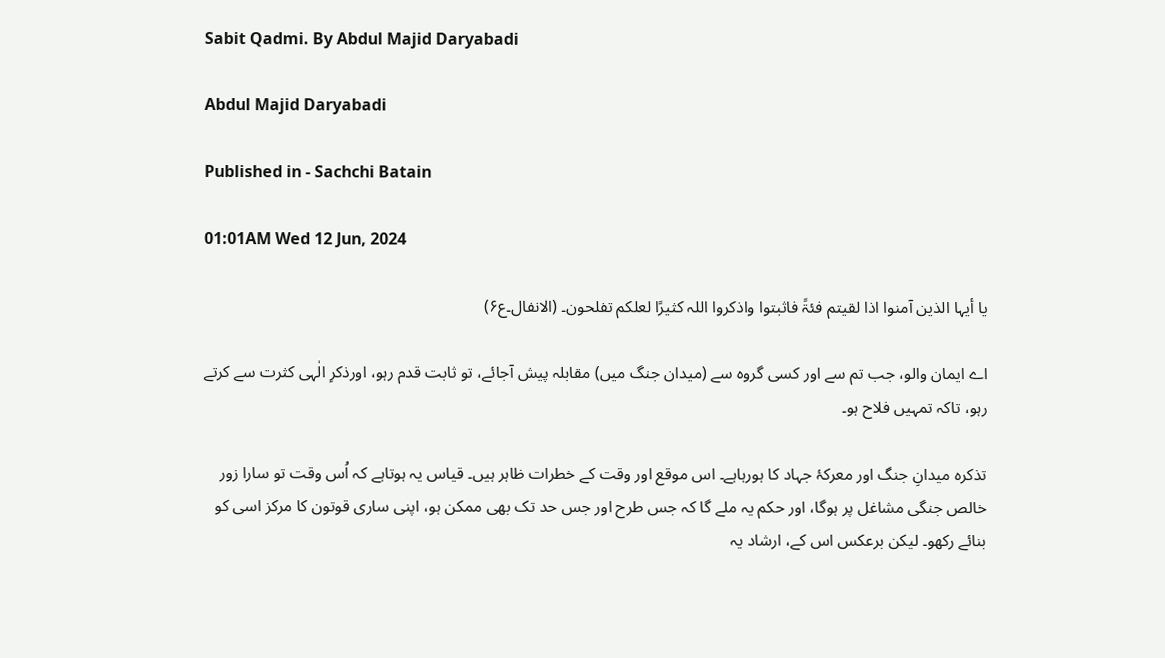Sabit Qadmi. By Abdul Majid Daryabadi

Abdul Majid Daryabadi

Published in - Sachchi Batain

01:01AM Wed 12 Jun, 2024

یا أیہا الذین آمنوا اذا لقیتم فئۃً فاثبتوا واذکروا اللہ کثیرًا لعلکم تفلحون۔ (الانفال۔ع۶)

اے ایمان والو، جب تم سے اور کسی گروہ سے (میدان جنگ میں) مقابلہ پیش آجائے، تو ثابت قدم رہو، اورذکرِ الٰہی کثرت سے کرتے رہو، تاکہ تمہیں فلاح ہو۔

تذکرہ میدانِ جنگ اور معرکۂ جہاد کا ہورہاہے۔ اس موقع اور وقت کے خطرات ظاہر ہیں۔ قیاس یہ ہوتاہے کہ اُس وقت تو سارا زور خالص جنگی مشاغل پر ہوگا، اور حکم یہ ملے گا کہ جس طرح اور جس حد تک بھی ممکن ہو، اپنی ساری قوتون کا مرکز اسی کو بنائے رکھو۔ لیکن برعکس اس کے، ارشاد یہ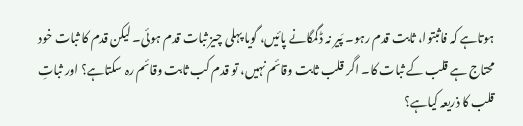ہوتاہے کہ فاثبتوا، ثابت قدم رہو۔ پَیر نہ ڈگمگانے پائیں، گویا پہلی چیز ثبات قدم ہوئی۔ لیکن قدم کا ثبات خود محتاج ہے قلب کے ثبات کا۔ اگر قلب ثابت وقائم نہیں، تو قدم کب ثابت وقائم رہ سکتاہے؟ اور ثباتِ قلب کا ذریعہ کیاہے؟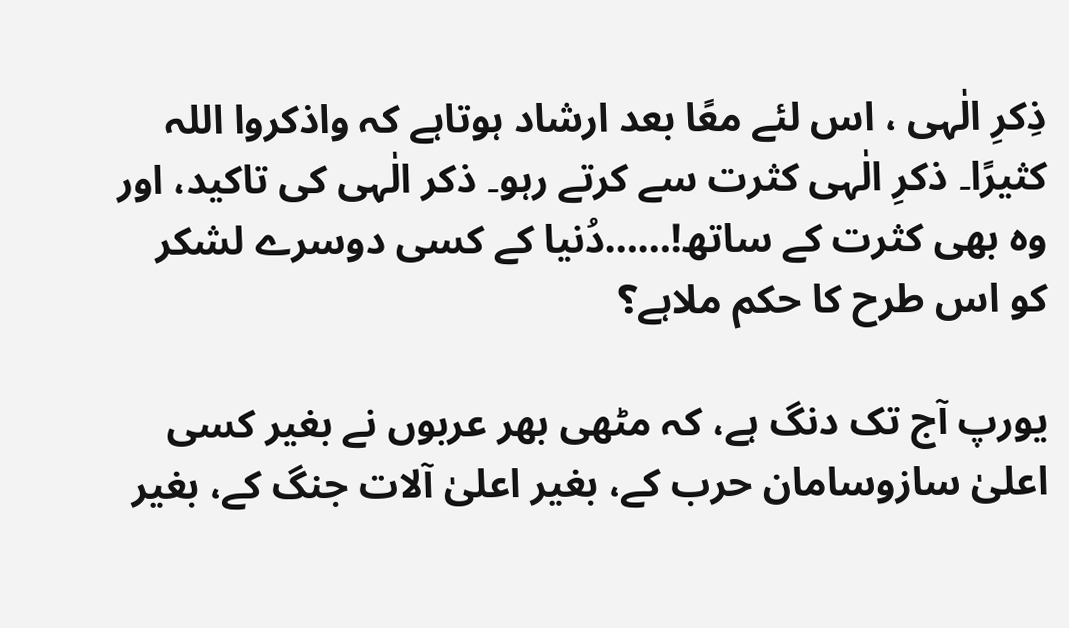ذِکرِ الٰہی ، اس لئے معًا بعد ارشاد ہوتاہے کہ واذکروا اللہ کثیرًا۔ ذکرِ الٰہی کثرت سے کرتے رہو۔ ذکر الٰہی کی تاکید، اور وہ بھی کثرت کے ساتھ!……دُنیا کے کسی دوسرے لشکر کو اس طرح کا حکم ملاہے؟

یورپ آج تک دنگ ہے، کہ مٹھی بھر عربوں نے بغیر کسی اعلیٰ سازوسامان حرب کے، بغیر اعلیٰ آلات جنگ کے، بغیر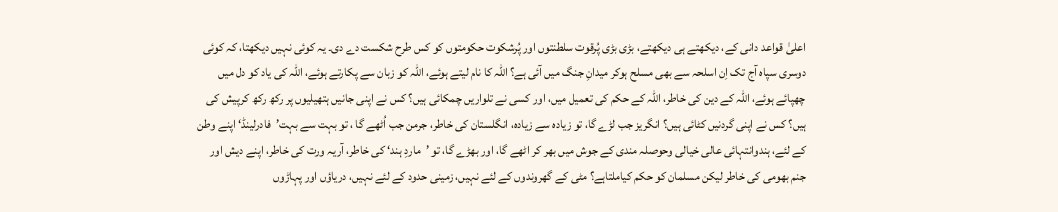اعلیٰ قواعد دانی کے، دیکھتے ہی دیکھتے، بڑی بڑی پُرقوت سلطنتوں اور پُرشکوت حکومتوں کو کس طرح شکست دے دی۔ یہ کوئی نہیں دیکھتا، کہ کوئی دوسری سپاہ آج تک اِن اسلحہ سے بھی مسلح ہوکر میدانِ جنگ میں آئی ہے؟ اللہ کا نام لیتے ہوئے، اللہ کو زبان سے پکارتے ہوئے، اللہ کی یاد کو دل میں چھپائے ہوئے، اللہ کے دین کی خاطر، اللہ کے حکم کی تعمیل میں، اور کسی نے تلواریں چمکائی ہیں؟ کس نے اپنی جانیں ہتھیلیوں پر رکھ رکھ کرپیش کی ہیں؟ کس نے اپنی گردنیں کٹائی ہیں؟ انگریز جب لڑے گا، تو زیادہ سے زیادہ، انگلستان کی خاطر، جرمن جب اُٹھے گا ، تو بہت سے بہت’فادرلینڈ‘ اپنے وطن کے لئے، ہندوانتہائی عالی خیالی وحوصلہ مندی کے جوش میں بھر کر اٹھے گا، اور بھڑے گا، تو ’ماردِ ہند‘ کی خاطر، آریہ ورت کی خاطر، اپنے دیش اور جنم بھومی کی خاطر لیکن مسلمان کو حکم کیاملتاہے؟ مٹی کے گھروندوں کے لئے نہیں، زمینی حدود کے لئے نہیں، دریاؤں اور پہاڑوں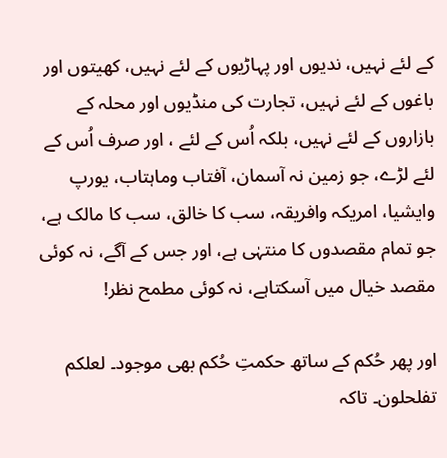کے لئے نہیں، ندیوں اور پہاڑیوں کے لئے نہیں، کھیتوں اور باغوں کے لئے نہیں، تجارت کی منڈیوں اور محلہ کے بازاروں کے لئے نہیں، بلکہ اُس کے لئے ، اور صرف اُس کے لئے لڑے، جو زمین نہ آسمان، آفتاب وماہتاب، یورپ وایشیا، امریکہ وافریقہ، سب کا خالق، سب کا مالک ہے، جو تمام مقصدوں کا منتہٰی ہے، اور جس کے آگے، نہ کوئی مقصد خیال میں آسکتاہے، نہ کوئی مطمح نظر!

اور پھر حُکم کے ساتھ حکمتِ حُکم بھی موجود۔ لعلکم تفلحلون۔ تاکہ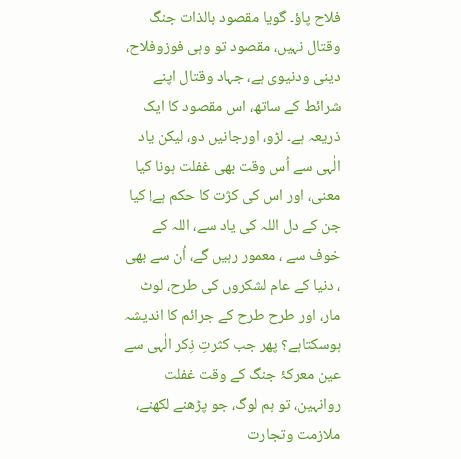فلاح پاؤ۔ گویا مقصود بالذات جنگ وقتال نہیں، مقصود تو وہی فوزوفلاح، دینی ودنیوی ہے، جہاد وقتال اپنے شرائط کے ساتھ، اس مقصود کا ایک ذریعہ ہے۔ لڑو، اورجانیں دو، لیکن یاد الٰہی سے اُس وقت بھی غفلت ہونا کیا معنی، اور اس کی کژت کا حکم ہے! کیا جن کے دل اللہ کی یاد سے، اللہ کے خوف سے ، معمور رہیں گے، اُن سے بھی ، دنیا کے عام لشکروں کی طرح، لوٹ مار، اور طرح طرح کے جرائم کا اندیشہ ہوسکتاہے؟ پھر جب کثرتِ ذِکر الٰہی سے عین معرکۂ جنگ کے وقت غفلت روانہین، تو ہم لوگ، جو پڑھنے لکھنے، ملازمت وتجارت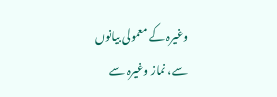وغیرہ کے معمولی بیانوں سے، نماز وغیرہ سے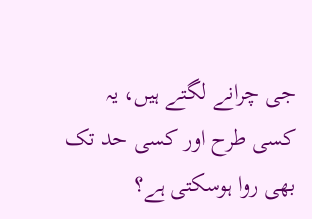جی چرانے لگتے ہیں، یہ کسی طرح اور کسی حد تک بھی روا ہوسکتی ہے؟